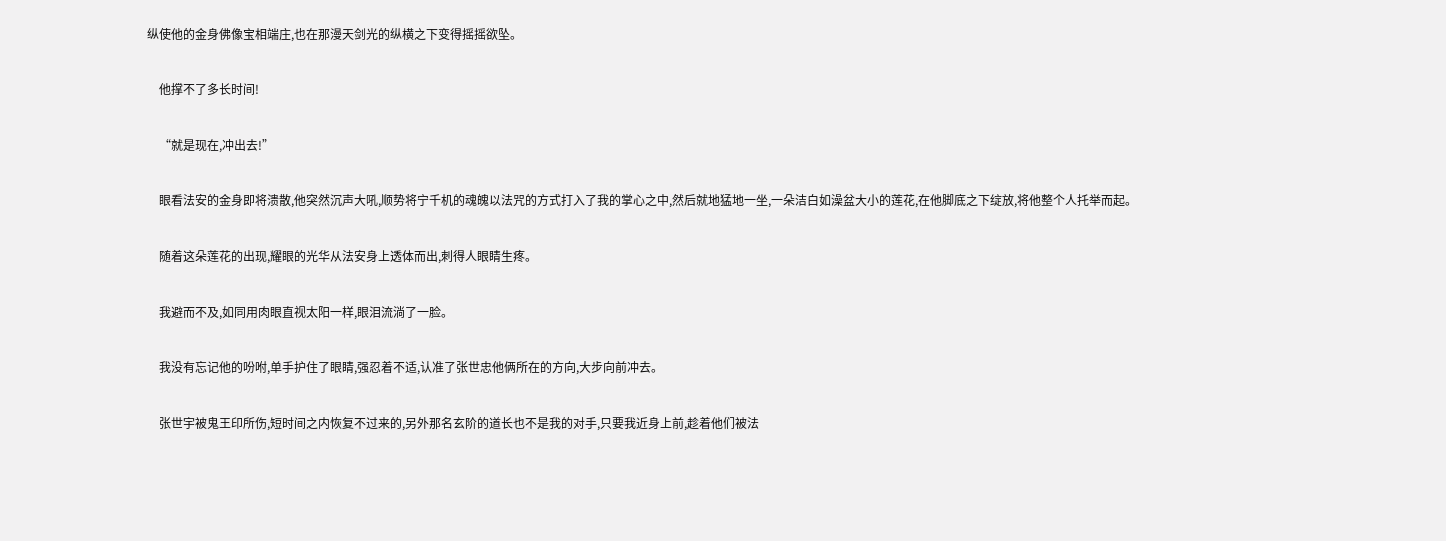纵使他的金身佛像宝相端庄,也在那漫天剑光的纵横之下变得摇摇欲坠。

    他撑不了多长时间!

    “就是现在,冲出去!”

    眼看法安的金身即将溃散,他突然沉声大吼,顺势将宁千机的魂魄以法咒的方式打入了我的掌心之中,然后就地猛地一坐,一朵洁白如澡盆大小的莲花,在他脚底之下绽放,将他整个人托举而起。

    随着这朵莲花的出现,耀眼的光华从法安身上透体而出,刺得人眼睛生疼。

    我避而不及,如同用肉眼直视太阳一样,眼泪流淌了一脸。

    我没有忘记他的吩咐,单手护住了眼睛,强忍着不适,认准了张世忠他俩所在的方向,大步向前冲去。

    张世宇被鬼王印所伤,短时间之内恢复不过来的,另外那名玄阶的道长也不是我的对手,只要我近身上前,趁着他们被法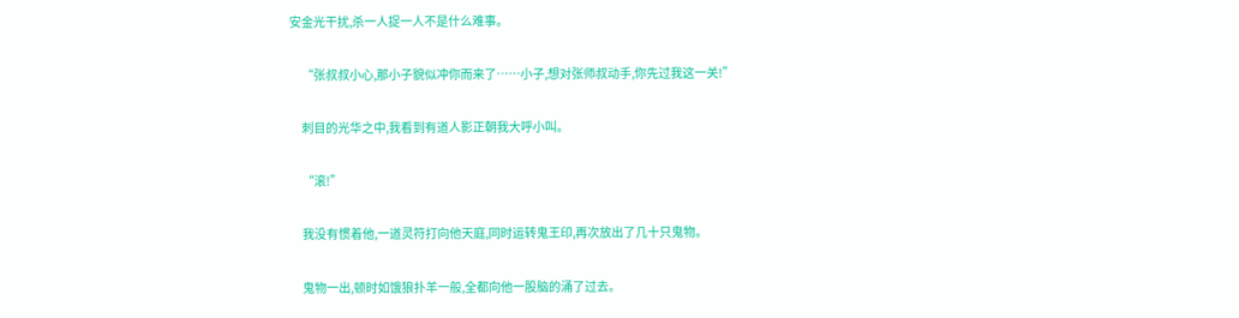安金光干扰,杀一人捉一人不是什么难事。

    “张叔叔小心,那小子貌似冲你而来了……小子,想对张师叔动手,你先过我这一关!”

    刺目的光华之中,我看到有道人影正朝我大呼小叫。

    “滚!”

    我没有惯着他,一道灵符打向他天庭,同时运转鬼王印,再次放出了几十只鬼物。

    鬼物一出,顿时如饿狼扑羊一般,全都向他一股脑的涌了过去。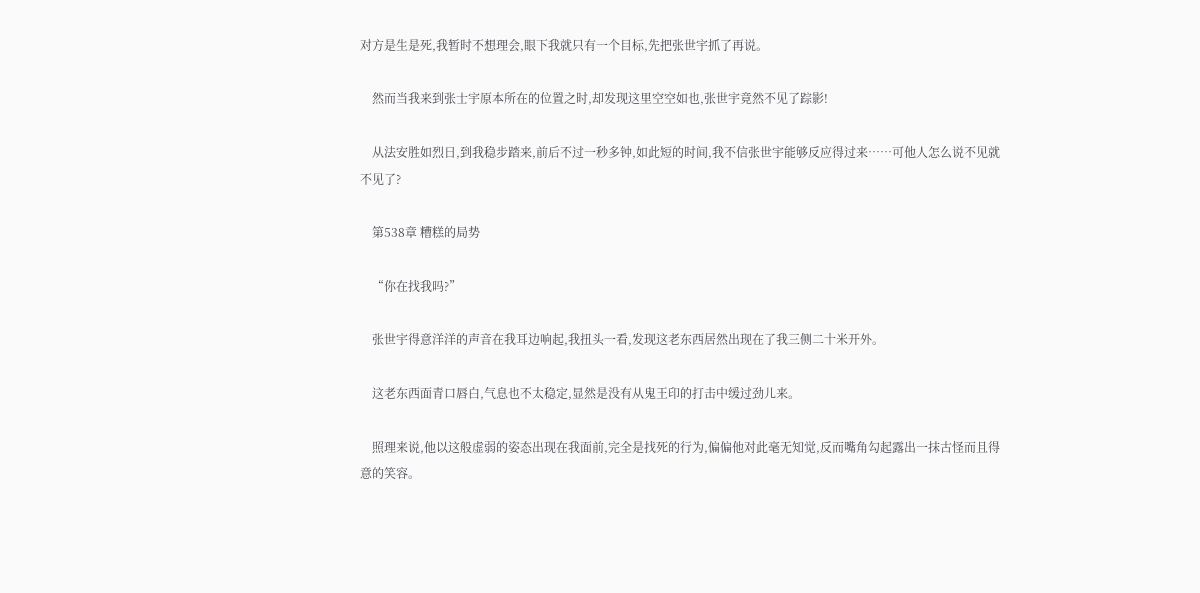对方是生是死,我暂时不想理会,眼下我就只有一个目标,先把张世宇抓了再说。

    然而当我来到张士宇原本所在的位置之时,却发现这里空空如也,张世宇竟然不见了踪影!

    从法安胜如烈日,到我稳步踏来,前后不过一秒多钟,如此短的时间,我不信张世宇能够反应得过来……可他人怎么说不见就不见了?

    第538章 糟糕的局势

    “你在找我吗?”

    张世宇得意洋洋的声音在我耳边响起,我扭头一看,发现这老东西居然出现在了我三侧二十米开外。

    这老东西面青口唇白,气息也不太稳定,显然是没有从鬼王印的打击中缓过劲儿来。

    照理来说,他以这般虚弱的姿态出现在我面前,完全是找死的行为,偏偏他对此毫无知觉,反而嘴角勾起露出一抹古怪而且得意的笑容。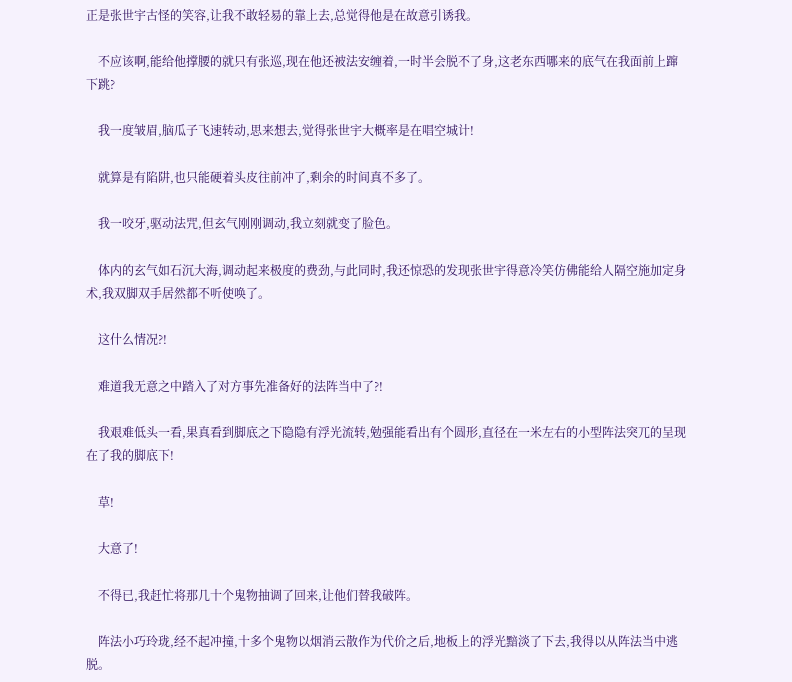正是张世宇古怪的笑容,让我不敢轻易的靠上去,总觉得他是在故意引诱我。

    不应该啊,能给他撑腰的就只有张巡,现在他还被法安缠着,一时半会脱不了身,这老东西哪来的底气在我面前上蹿下跳?

    我一度皱眉,脑瓜子飞速转动,思来想去,觉得张世宇大概率是在唱空城计!

    就算是有陷阱,也只能硬着头皮往前冲了,剩余的时间真不多了。

    我一咬牙,驱动法咒,但玄气刚刚调动,我立刻就变了脸色。

    体内的玄气如石沉大海,调动起来极度的费劲,与此同时,我还惊恐的发现张世宇得意冷笑仿佛能给人隔空施加定身术,我双脚双手居然都不听使唤了。

    这什么情况?!

    难道我无意之中踏入了对方事先准备好的法阵当中了?!

    我艰难低头一看,果真看到脚底之下隐隐有浮光流转,勉强能看出有个圆形,直径在一米左右的小型阵法突兀的呈现在了我的脚底下!

    草!

    大意了!

    不得已,我赶忙将那几十个鬼物抽调了回来,让他们替我破阵。

    阵法小巧玲珑,经不起冲撞,十多个鬼物以烟消云散作为代价之后,地板上的浮光黯淡了下去,我得以从阵法当中逃脱。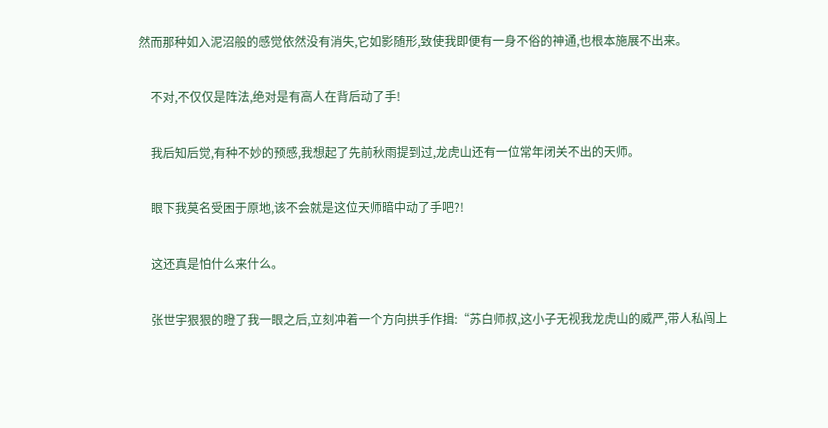然而那种如入泥沼般的感觉依然没有消失,它如影随形,致使我即便有一身不俗的神通,也根本施展不出来。

    不对,不仅仅是阵法,绝对是有高人在背后动了手!

    我后知后觉,有种不妙的预感,我想起了先前秋雨提到过,龙虎山还有一位常年闭关不出的天师。

    眼下我莫名受困于原地,该不会就是这位天师暗中动了手吧?!

    这还真是怕什么来什么。

    张世宇狠狠的瞪了我一眼之后,立刻冲着一个方向拱手作揖:“苏白师叔,这小子无视我龙虎山的威严,带人私闯上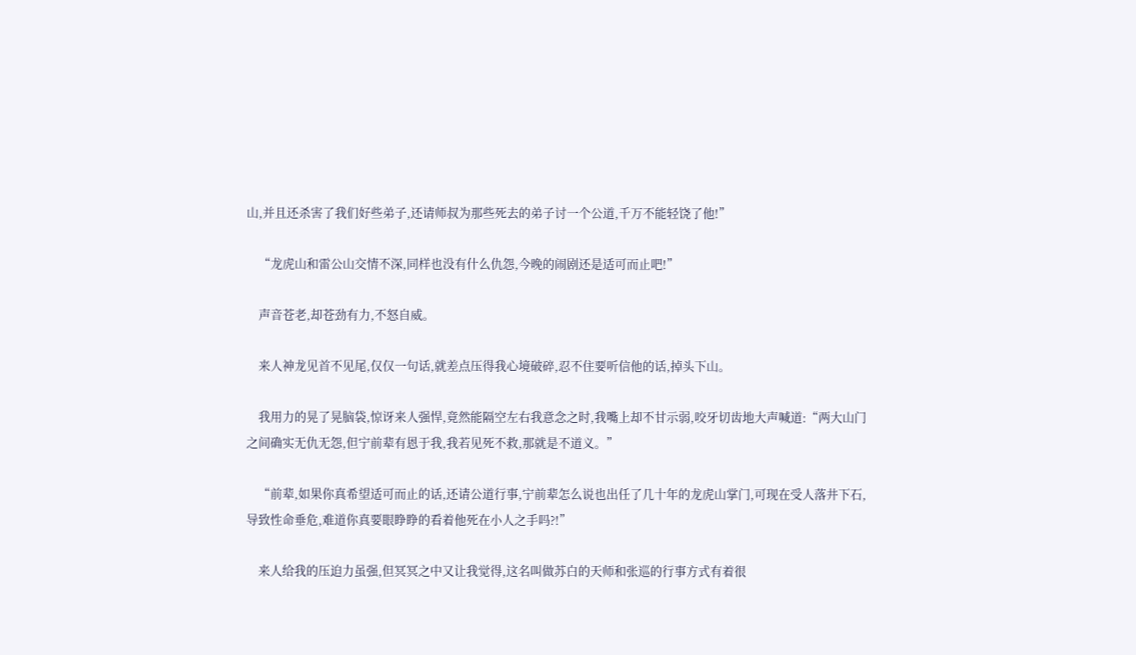山,并且还杀害了我们好些弟子,还请师叔为那些死去的弟子讨一个公道,千万不能轻饶了他!”

    “龙虎山和雷公山交情不深,同样也没有什么仇怨,今晚的闹剧还是适可而止吧!”

    声音苍老,却苍劲有力,不怒自威。

    来人神龙见首不见尾,仅仅一句话,就差点压得我心境破碎,忍不住要听信他的话,掉头下山。

    我用力的晃了晃脑袋,惊讶来人强悍,竟然能隔空左右我意念之时,我嘴上却不甘示弱,咬牙切齿地大声喊道:“两大山门之间确实无仇无怨,但宁前辈有恩于我,我若见死不救,那就是不道义。”

    “前辈,如果你真希望适可而止的话,还请公道行事,宁前辈怎么说也出任了几十年的龙虎山掌门,可现在受人落井下石,导致性命垂危,难道你真要眼睁睁的看着他死在小人之手吗?!”

    来人给我的压迫力虽强,但冥冥之中又让我觉得,这名叫做苏白的天师和张巡的行事方式有着很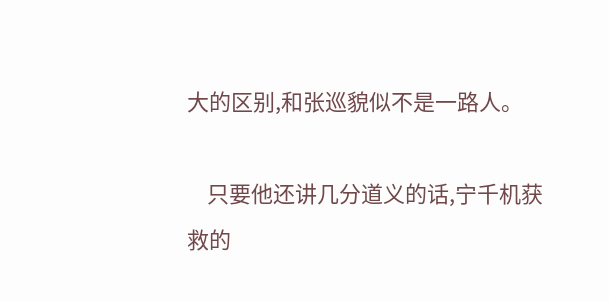大的区别,和张巡貌似不是一路人。

    只要他还讲几分道义的话,宁千机获救的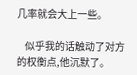几率就会大上一些。

    似乎我的话触动了对方的权衡点,他沉默了。